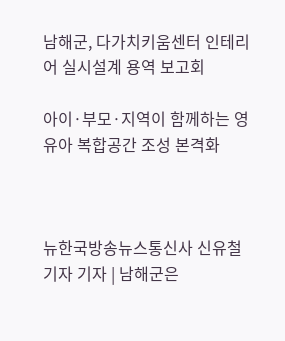남해군, 다가치키움센터 인테리어 실시설계 용역 보고회

아이·부모·지역이 함께하는 영유아 복합공간 조성 본격화



뉴한국방송뉴스통신사 신유철기자 기자 | 남해군은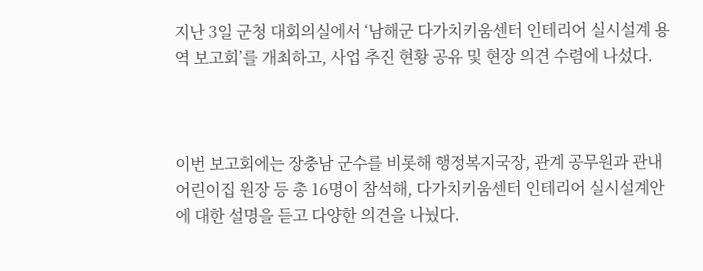지난 3일 군청 대회의실에서 ‘남해군 다가치키움센터 인테리어 실시설계 용역 보고회’를 개최하고, 사업 추진 현황 공유 및 현장 의견 수렴에 나섰다.



이번 보고회에는 장충남 군수를 비롯해 행정복지국장, 관계 공무원과 관내 어린이집 원장 등 총 16명이 참석해, 다가치키움센터 인테리어 실시설계안에 대한 설명을 듣고 다양한 의견을 나눴다.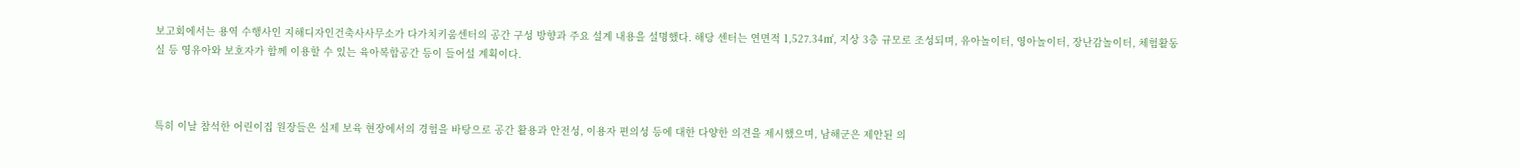보고회에서는 용역 수행사인 지해디자인건축사사무소가 다가치키움센터의 공간 구성 방향과 주요 설계 내용을 설명했다. 해당 센터는 연면적 1,527.34㎡, 지상 3층 규모로 조성되며, 유아놀이터, 영아놀이터, 장난감놀이터, 체험활동실 등 영유아와 보호자가 함께 이용할 수 있는 육아복합공간 등이 들어설 계획이다.



특히 이날 참석한 어린이집 원장들은 실제 보육 현장에서의 경험을 바탕으로 공간 활용과 안전성, 이용자 편의성 등에 대한 다양한 의견을 제시했으며, 남해군은 제안된 의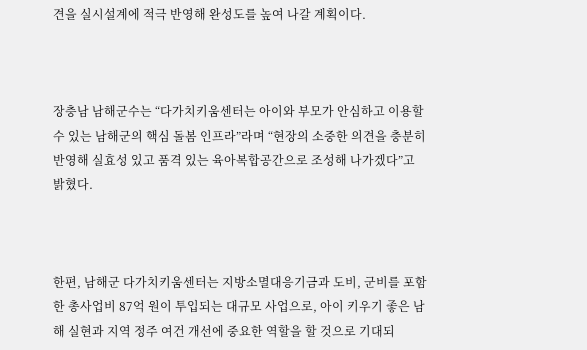견을 실시설계에 적극 반영해 완성도를 높여 나갈 계획이다.



장충남 남해군수는 “다가치키움센터는 아이와 부모가 안심하고 이용할 수 있는 남해군의 핵심 돌봄 인프라”라며 “현장의 소중한 의견을 충분히 반영해 실효성 있고 품격 있는 육아복합공간으로 조성해 나가겠다”고 밝혔다.



한편, 남해군 다가치키움센터는 지방소멸대응기금과 도비, 군비를 포함한 총사업비 87억 원이 투입되는 대규모 사업으로, 아이 키우기 좋은 남해 실현과 지역 정주 여건 개선에 중요한 역할을 할 것으로 기대되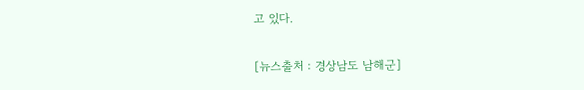고 있다.


[뉴스출처 : 경상남도 남해군]